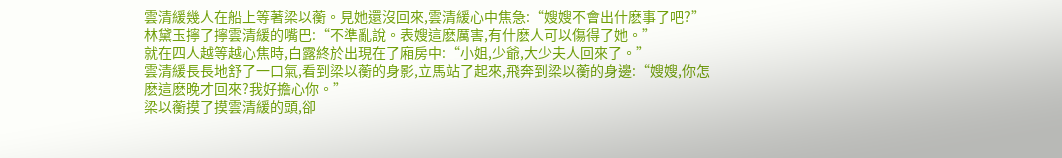雲清緩幾人在船上等著梁以蘅。見她還沒回來,雲清緩心中焦急:“嫂嫂不會出什麽事了吧?”
林黛玉擰了擰雲清緩的嘴巴:“不準亂說。表嫂這麽厲害,有什麽人可以傷得了她。”
就在四人越等越心焦時,白露終於出現在了廂房中:“小姐,少爺,大少夫人回來了。”
雲清緩長長地舒了一口氣,看到梁以蘅的身影,立馬站了起來,飛奔到梁以蘅的身邊:“嫂嫂,你怎麽這麽晚才回來?我好擔心你。”
梁以蘅摸了摸雲清緩的頭,卻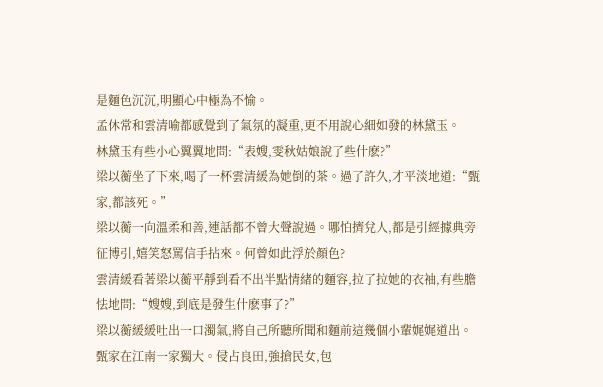是麵色沉沉,明顯心中極為不愉。
孟休常和雲清喻都感覺到了氣氛的凝重,更不用說心細如發的林黛玉。
林黛玉有些小心翼翼地問:“表嫂,雯秋姑娘說了些什麽?”
梁以蘅坐了下來,喝了一杯雲清緩為她倒的茶。過了許久,才平淡地道:“甄家,都該死。”
梁以蘅一向溫柔和善,連話都不曾大聲說過。哪怕擠兌人,都是引經據典旁征博引,嬉笑怒罵信手拈來。何曾如此浮於顏色?
雲清緩看著梁以蘅平靜到看不出半點情緒的麵容,拉了拉她的衣袖,有些膽怯地問:“嫂嫂,到底是發生什麽事了?”
梁以蘅緩緩吐出一口濁氣,將自己所聽所聞和麵前這幾個小輩娓娓道出。
甄家在江南一家獨大。侵占良田,強搶民女,包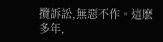攬訴訟,無惡不作。這麽多年,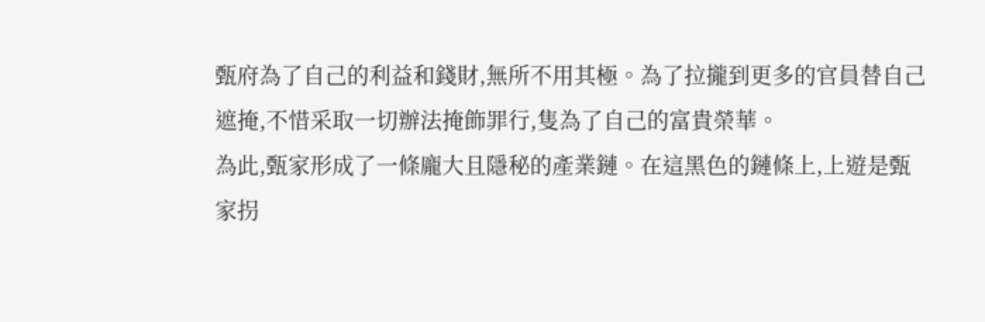甄府為了自己的利益和錢財,無所不用其極。為了拉攏到更多的官員替自己遮掩,不惜采取一切辦法掩飾罪行,隻為了自己的富貴榮華。
為此,甄家形成了一條龐大且隱秘的產業鏈。在這黑色的鏈條上,上遊是甄家拐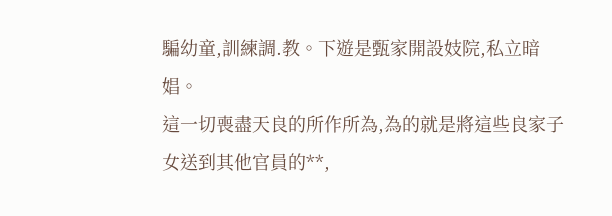騙幼童,訓練調.教。下遊是甄家開設妓院,私立暗娼。
這一切喪盡天良的所作所為,為的就是將這些良家子女送到其他官員的**,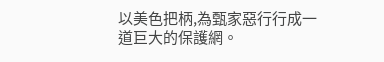以美色把柄,為甄家惡行行成一道巨大的保護網。